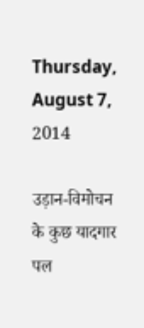Thursday, August 7, 2014

उड़ान-विमोचन के कुछ यादगार पल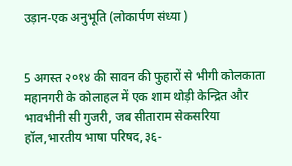उड़ान-एक अनुभूति (लोकार्पण संध्या )


5 अगस्त २०१४ की सावन की फुहारों से भीगी कोलकाता महानगरी के कोलाहल में एक शाम थोड़ी केन्द्रित और भावभीनी सी गुजरी, जब सीताराम सेकसरिया हॉल,भारतीय भाषा परिषद,३६-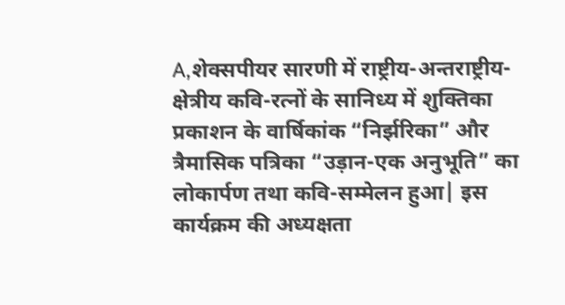A,शेक्सपीयर सारणी में राष्ट्रीय-अन्तराष्ट्रीय-क्षेत्रीय कवि-रत्नों के सानिध्य में शुक्तिका प्रकाशन के वार्षिकांक “निर्झरिका” और त्रैमासिक पत्रिका “उड़ान-एक अनुभूति” का लोकार्पण तथा कवि-सम्मेलन हुआ| इस कार्यक्रम की अध्यक्षता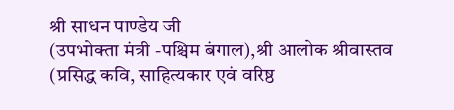श्री साधन पाण्डेय जी
(उपभोक्ता मंत्री -पश्चिम बंगाल),श्री आलोक श्रीवास्तव (प्रसिद्ध कवि, साहित्यकार एवं वरिष्ठ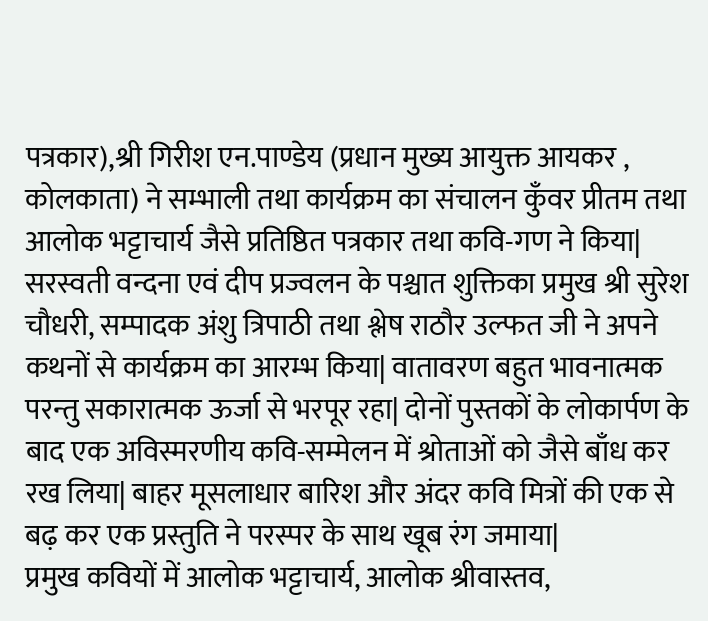पत्रकार),श्री गिरीश एन.पाण्डेय (प्रधान मुख्य आयुक्त आयकर , कोलकाता) ने सम्भाली तथा कार्यक्रम का संचालन कुँवर प्रीतम तथा आलोक भट्टाचार्य जैसे प्रतिष्ठित पत्रकार तथा कवि-गण ने किया| सरस्वती वन्दना एवं दीप प्रज्वलन के पश्चात शुक्तिका प्रमुख श्री सुरेश चौधरी, सम्पादक अंशु त्रिपाठी तथा श्लेष राठौर उल्फत जी ने अपने कथनों से कार्यक्रम का आरम्भ किया| वातावरण बहुत भावनात्मक परन्तु सकारात्मक ऊर्जा से भरपूर रहा| दोनों पुस्तकों के लोकार्पण के बाद एक अविस्मरणीय कवि-सम्मेलन में श्रोताओं को जैसे बाँध कर रख लिया| बाहर मूसलाधार बारिश और अंदर कवि मित्रों की एक से बढ़ कर एक प्रस्तुति ने परस्पर के साथ खूब रंग जमाया|
प्रमुख कवियों में आलोक भट्टाचार्य, आलोक श्रीवास्तव,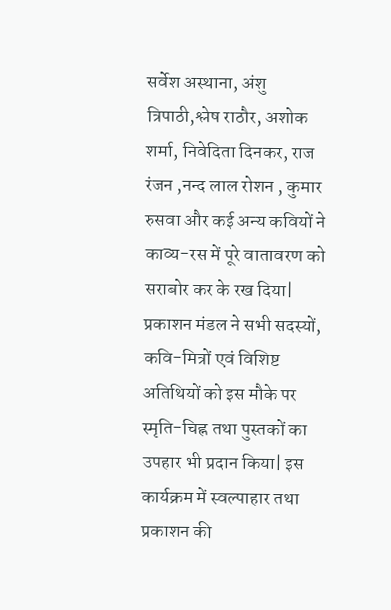सर्वेश अस्थाना, अंशु त्रिपाठी,श्लेष राठौर, अशोक शर्मा, निवेदिता दिनकर, राज रंजन ,नन्द लाल रोशन , कुमार रुसवा और कई अन्य कवियों ने काव्य-रस में पूरे वातावरण को सराबोर कर के रख दिया| प्रकाशन मंडल ने सभी सदस्यों, कवि-मित्रों एवं विशिष्ट अतिथियों को इस मौके पर स्मृति-चिह्न तथा पुस्तकों का उपहार भी प्रदान किया| इस कार्यक्रम में स्वल्पाहार तथा प्रकाशन की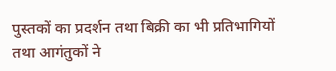पुस्तकों का प्रदर्शन तथा बिक्री का भी प्रतिभागियों तथा आगंतुकों ने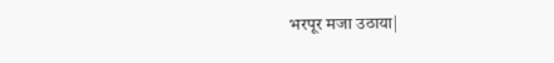भरपूर मजा उठाया|